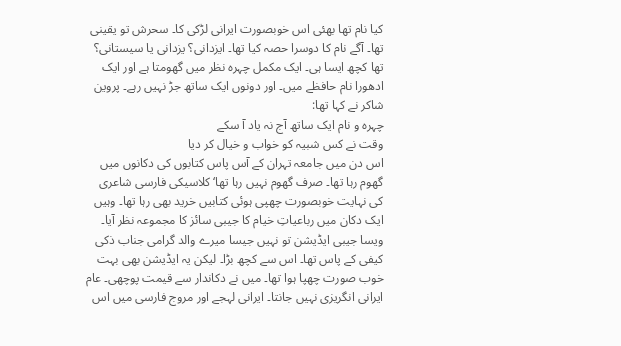کیا نام تھا بھئی اس خوبصورت ایرانی لڑکی کا۔ سحرش تو یقینی تھا۔ آگے نام کا دوسرا حصہ کیا تھا۔ ایزدانی؟ یزدانی یا سیستانی؟ تھا کچھ ایسا ہی۔ ایک مکمل چہرہ نظر میں گھومتا ہے اور ایک ادھورا نام حافظے میں۔ اور دونوں ایک ساتھ جڑ نہیں رہے۔ پروین شاکر نے کہا تھا:
چہرہ و نام ایک ساتھ آج نہ یاد آ سکے
وقت نے کس شبیہ کو خواب و خیال کر دیا
اس دن میں جامعہ تہران کے آس پاس کتابوں کی دکانوں میں گھوم رہا تھا۔ صرف گھوم نہیں رہا تھا‘ کلاسیکی فارسی شاعری کی نہایت خوبصورت چھپی ہوئی کتابیں خرید بھی رہا تھا۔ وہیں ایک دکان میں رباعیاتِ خیام کا جیبی سائز کا مجموعہ نظر آیا۔ ویسا جیبی ایڈیشن تو نہیں جیسا میرے والد گرامی جناب ذکی کیفی کے پاس تھا۔ اس سے کچھ بڑا۔ لیکن یہ ایڈیشن بھی بہت خوب صورت چھپا ہوا تھا۔ میں نے دکاندار سے قیمت پوچھی۔ عام ایرانی انگریزی نہیں جانتا۔ ایرانی لہجے اور مروج فارسی میں اس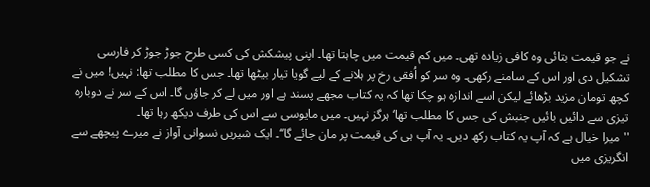نے جو قیمت بتائی وہ کافی زیادہ تھی۔ میں کم قیمت میں چاہتا تھا۔ اپنی پیشکش کی کسی طرح جوڑ جوڑ کر فارسی تشکیل دی اور اس کے سامنے رکھی۔ وہ سر کو اُفقی رخ پر ہلانے کے لیے گویا تیار بیٹھا تھا۔ جس کا مطلب تھا: نہیں! میں نے کچھ تومان مزید بڑھائے لیکن اسے اندازہ ہو چکا تھا کہ یہ کتاب مجھے پسند ہے اور میں لے کر جاؤں گا۔ اس کے سر نے دوبارہ تیزی سے دائیں بائیں جنبش کی جس کا مطلب تھا‘ ہرگز نہیں۔ میں مایوسی سے اس کی طرف دیکھ رہا تھا۔
''میرا خیال ہے کہ آپ یہ کتاب رکھ دیں۔ یہ آپ ہی کی قیمت پر مان جائے گا‘‘۔ ایک شیریں نسوانی آواز نے میرے پیچھے سے انگریزی میں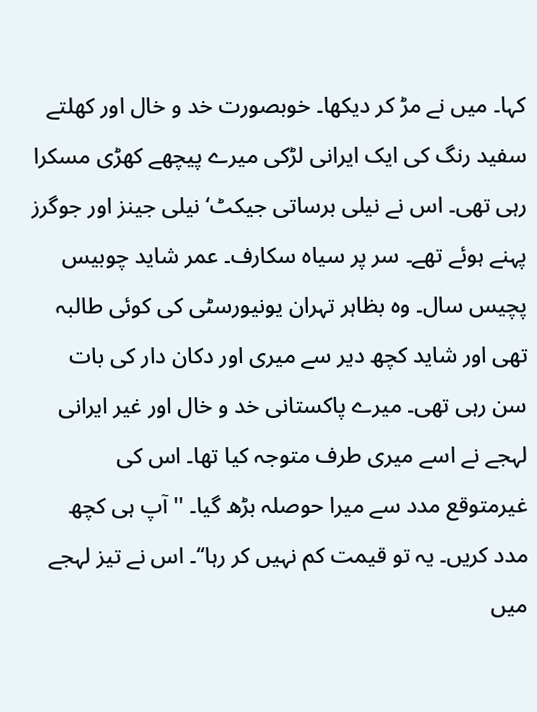کہا۔ میں نے مڑ کر دیکھا۔ خوبصورت خد و خال اور کھلتے سفید رنگ کی ایک ایرانی لڑکی میرے پیچھے کھڑی مسکرا رہی تھی۔ اس نے نیلی برساتی جیکٹ‘ نیلی جینز اور جوگرز پہنے ہوئے تھے۔ سر پر سیاہ سکارف۔ عمر شاید چوبیس پچیس سال۔ وہ بظاہر تہران یونیورسٹی کی کوئی طالبہ تھی اور شاید کچھ دیر سے میری اور دکان دار کی بات سن رہی تھی۔ میرے پاکستانی خد و خال اور غیر ایرانی لہجے نے اسے میری طرف متوجہ کیا تھا۔ اس کی غیرمتوقع مدد سے میرا حوصلہ بڑھ گیا۔ ''آپ ہی کچھ مدد کریں۔ یہ تو قیمت کم نہیں کر رہا‘‘۔ اس نے تیز لہجے میں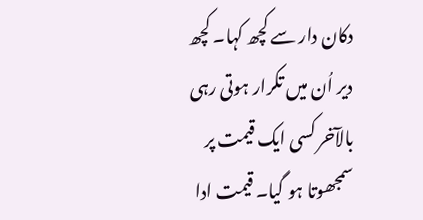دکان دار سے کچھ کہا۔ کچھ دیر اُن میں تکرار ہوتی رہی بالآخر کسی ایک قیمت پر سمجھوتا ہو گیا۔ قیمت ادا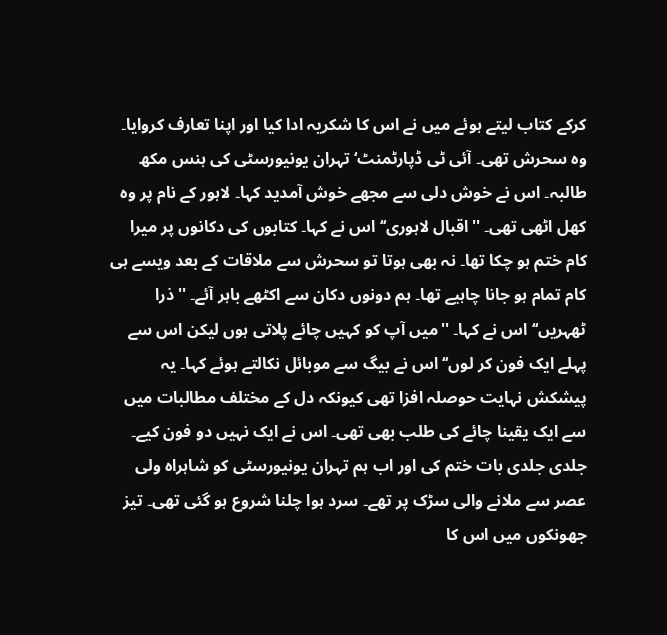کرکے کتاب لیتے ہوئے میں نے اس کا شکریہ ادا کیا اور اپنا تعارف کروایا۔
وہ سحرش تھی۔ آئی ٹی ڈپارٹمنٹ‘ تہران یونیورسٹی کی ہنس مکھ طالبہ۔ اس نے خوش دلی سے مجھے خوش آمدید کہا۔ لاہور کے نام پر وہ کھل اٹھی تھی۔ ''اقبال لاہوری‘‘ اس نے کہا۔ کتابوں کی دکانوں پر میرا کام ختم ہو چکا تھا۔ نہ بھی ہوتا تو سحرش سے ملاقات کے بعد ویسے ہی کام تمام ہو جانا چاہیے تھا۔ ہم دونوں دکان سے اکٹھے باہر آئے۔ ''ذرا ٹھہریں‘‘ اس نے کہا۔ ''میں آپ کو کہیں چائے پلاتی ہوں لیکن اس سے پہلے ایک فون کر لوں‘‘ اس نے بیگ سے موبائل نکالتے ہوئے کہا۔ یہ پیشکش نہایت حوصلہ افزا تھی کیونکہ دل کے مختلف مطالبات میں سے ایک یقینا چائے کی طلب بھی تھی۔ اس نے ایک نہیں دو فون کیے۔ جلدی جلدی بات ختم کی اور اب ہم تہران یونیورسٹی کو شاہراہ ولی عصر سے ملانے والی سڑک پر تھے۔ سرد ہوا چلنا شروع ہو گئی تھی۔ تیز جھونکوں میں اس کا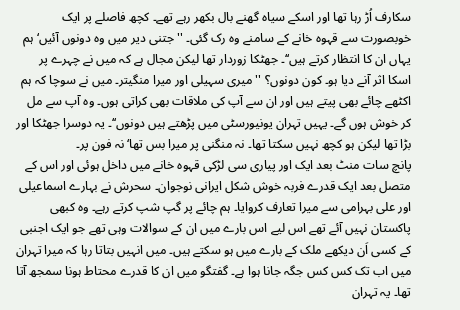سکارف اُڑ رہا تھا اور اسکے سیاہ گھنے بال بکھر رہے تھے۔ کچھ فاصلے پر ایک خوبصورت سے قہوہ خانے کے سامنے وہ رک گئی۔ ''جتنی دیر میں وہ دونوں آئیں‘ ہم یہاں ان کا انتظار کرتے ہیں‘‘۔ جھٹکا زوردار تھا لیکن مجال ہے کہ میں نے چہرے پر اسکا اثر آنے دیا ہو۔ کون دونوں؟ ''میری سہیلی اور میرا منگیتر۔ میں نے سوچا کہ ہم اکٹھے چائے بھی پیتے ہیں اور ان سے آپ کی ملاقات بھی کراتی ہوں۔ وہ آپ سے مل کر خوش ہوں گے۔ یہیں تہران یونیورسٹی میں پڑھتے ہیں دونوں‘‘۔ یہ دوسرا جھٹکا اور بڑا تھا لیکن ہو کچھ نہیں سکتا تھا۔ نہ منگنی پر میرا بس تھا‘ نہ فون پر۔
پانچ سات منٹ بعد ایک اور پیاری سی لڑکی قہوہ خانے میں داخل ہوئی اور اس کے متصل بعد ایک قدرے فربہ خوش شکل ایرانی نوجوان۔ سحرش نے بہارے اسماعیلی اور علی بہرامی سے میرا تعارف کروایا۔ ہم چائے پر گپ شپ کرتے رہے۔ وہ کبھی پاکستان نہیں آئے تھے اس لیے اس بارے میں ان کے سوالات وہی تھے جو ایک اجنبی کے کسی اَن دیکھے ملک کے بارے میں ہو سکتے ہیں۔ میں انہیں بتاتا رہا کہ میرا تہران میں اب تک کس کس جگہ جانا ہوا ہے۔ گفتگو میں ان کا قدرے محتاط ہونا سمجھ آتا تھا۔ یہ تہران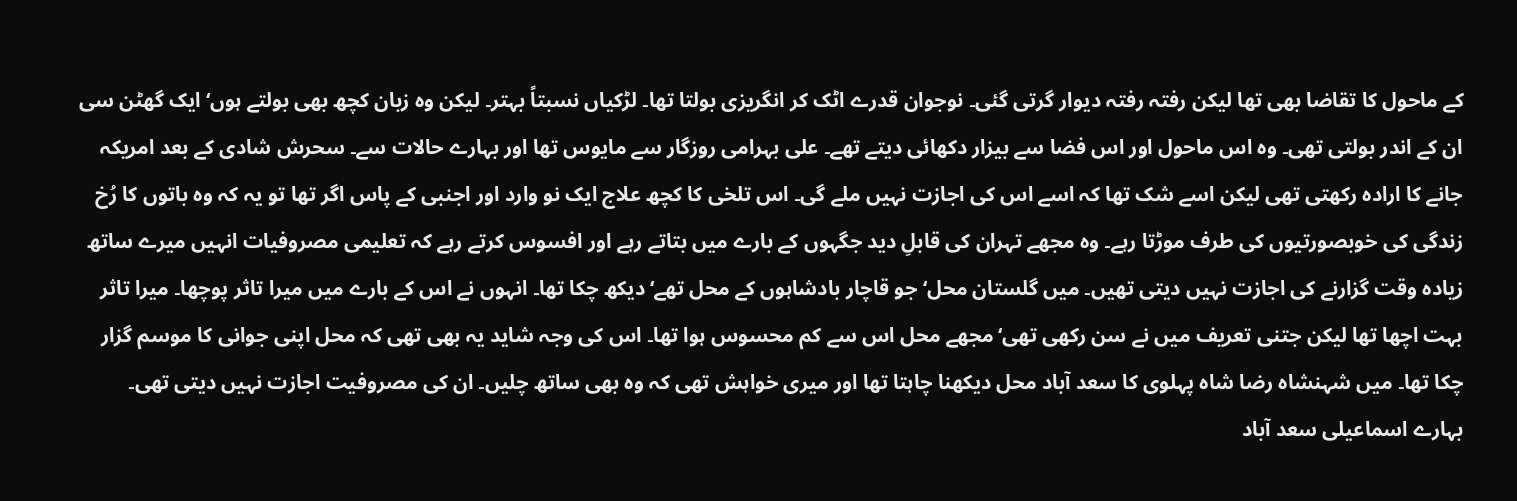کے ماحول کا تقاضا بھی تھا لیکن رفتہ رفتہ دیوار گرتی گئی۔ نوجوان قدرے اٹک کر انگریزی بولتا تھا۔ لڑکیاں نسبتاً بہتر۔ لیکن وہ زبان کچھ بھی بولتے ہوں‘ ایک گھٹن سی ان کے اندر بولتی تھی۔ وہ اس ماحول اور اس فضا سے بیزار دکھائی دیتے تھے۔ علی بہرامی روزگار سے مایوس تھا اور بہارے حالات سے۔ سحرش شادی کے بعد امریکہ جانے کا ارادہ رکھتی تھی لیکن اسے شک تھا کہ اسے اس کی اجازت نہیں ملے گی۔ اس تلخی کا کچھ علاج ایک نو وارد اور اجنبی کے پاس اگر تھا تو یہ کہ وہ باتوں کا رُخ زندگی کی خوبصورتیوں کی طرف موڑتا رہے۔ وہ مجھے تہران کی قابلِ دید جگہوں کے بارے میں بتاتے رہے اور افسوس کرتے رہے کہ تعلیمی مصروفیات انہیں میرے ساتھ زیادہ وقت گزارنے کی اجازت نہیں دیتی تھیں۔ میں گلستان محل‘ جو قاچار بادشاہوں کے محل تھے‘ دیکھ چکا تھا۔ انہوں نے اس کے بارے میں میرا تاثر پوچھا۔ میرا تاثر بہت اچھا تھا لیکن جتنی تعریف میں نے سن رکھی تھی‘ مجھے محل اس سے کم محسوس ہوا تھا۔ اس کی وجہ شاید یہ بھی تھی کہ محل اپنی جوانی کا موسم گزار چکا تھا۔ میں شہنشاہ رضا شاہ پہلوی کا سعد آباد محل دیکھنا چاہتا تھا اور میری خواہش تھی کہ وہ بھی ساتھ چلیں۔ ان کی مصروفیت اجازت نہیں دیتی تھی۔ بہارے اسماعیلی سعد آباد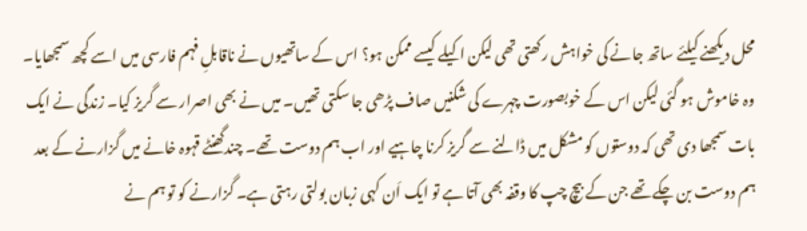محل دیکھنے کیلئے ساتھ جانے کی خواہش رکھتی تھی لیکن اکیلے کیسے ممکن ہو؟ اس کے ساتھیوں نے ناقابلِ فہم فارسی میں اسے کچھ سمجھایا۔ وہ خاموش ہو گئی لیکن اس کے خوبصورت چہرے کی شکنیں صاف پڑھی جا سکتی تھیں۔ میں نے بھی اصرار سے گریز کیا۔ زندگی نے ایک بات سمجھا دی تھی کہ دوستوں کو مشکل میں ڈالنے سے گریز کرنا چاہیے اور اب ہم دوست تھے۔ چندگھنٹے قہوہ خانے میں گزارنے کے بعد ہم دوست بن چکے تھے جن کے بیچ چپ کا وقفہ بھی آتا ہے تو ایک اَن کہی زبان بولتی رہتی ہے۔ گزارنے کو تو ہم نے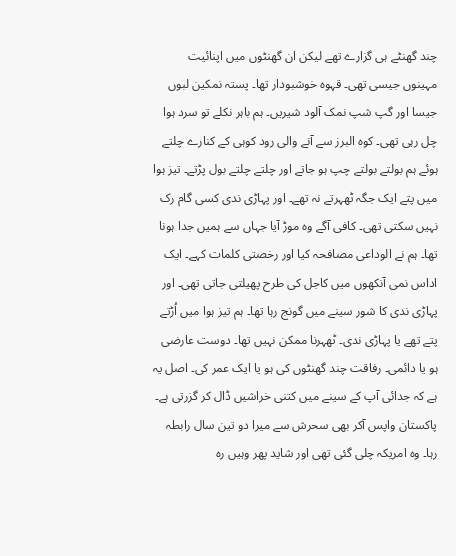چند گھنٹے ہی گزارے تھے لیکن ان گھنٹوں میں اپنائیت مہینوں جیسی تھی۔ قہوہ خوشبودار تھا۔ پستہ نمکین لبوں جیسا اور گپ شپ نمک آلود شیریں۔ ہم باہر نکلے تو سرد ہوا چل رہی تھی۔ کوہ البرز سے آنے والی رود کوہی کے کنارے چلتے ہوئے ہم بولتے بولتے چپ ہو جاتے اور چلتے چلتے بول پڑتے۔ تیز ہوا میں پتے ایک جگہ ٹھہرتے نہ تھے۔ اور پہاڑی ندی کسی گام رک نہیں سکتی تھی۔ کافی آگے وہ موڑ آیا جہاں سے ہمیں جدا ہونا تھا۔ ہم نے الوداعی مصافحہ کیا اور رخصتی کلمات کہے۔ ایک اداس نمی آنکھوں میں کاجل کی طرح پھیلتی جاتی تھی۔ اور پہاڑی ندی کا شور سینے میں گونج رہا تھا۔ ہم تیز ہوا میں اُڑتے پتے تھے یا پہاڑی ندی۔ ٹھہرنا ممکن نہیں تھا۔ دوست عارضی ہو یا دائمی۔ رفاقت چند گھنٹوں کی ہو یا ایک عمر کی۔ اصل یہ ہے کہ جدائی آپ کے سینے میں کتنی خراشیں ڈال کر گزرتی ہے۔
پاکستان واپس آکر بھی سحرش سے میرا دو تین سال رابطہ رہا۔ وہ امریکہ چلی گئی تھی اور شاید پھر وہیں رہ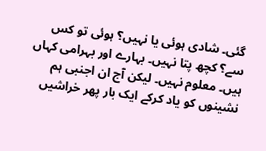گئی۔ شادی ہوئی یا نہیں؟ ہوئی تو کس سے؟ کچھ پتا نہیں۔ بہارے اور بہرامی کہاں ہیں۔ معلوم نہیں۔ لیکن آج ان اجنبی ہم نشینوں کو یاد کرکے ایک بار پھر خراشیں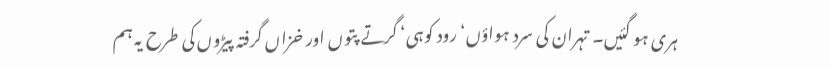ہری ہو گئیں۔ تہران کی سرد ہواؤں‘ رود کوہی‘ گرتے پتوں اور خزاں گرفتہ پیڑوں کی طرح یہ ہم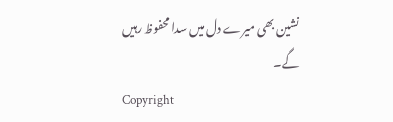نشین بھی میرے دل میں سدا محفوظ رہیں گے۔
Copyright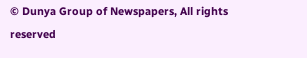© Dunya Group of Newspapers, All rights reserved